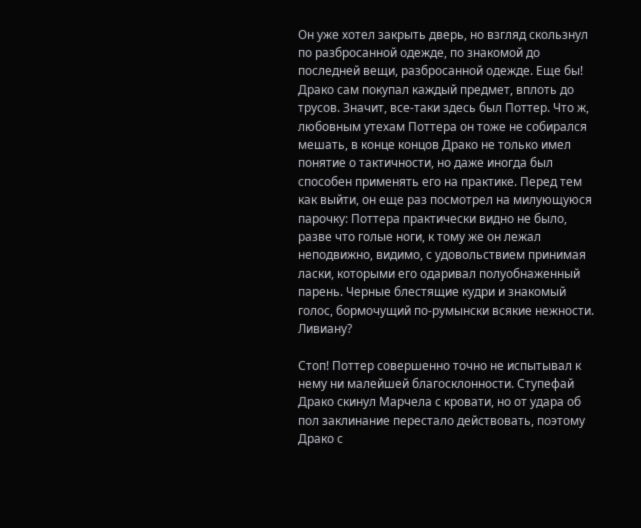Он уже хотел закрыть дверь, но взгляд скользнул по разбросанной одежде, по знакомой до последней вещи, разбросанной одежде. Еще бы! Драко сам покупал каждый предмет, вплоть до трусов. Значит, все-таки здесь был Поттер. Что ж, любовным утехам Поттера он тоже не собирался мешать, в конце концов Драко не только имел понятие о тактичности, но даже иногда был способен применять его на практике. Перед тем как выйти, он еще раз посмотрел на милующуюся парочку: Поттера практически видно не было, разве что голые ноги, к тому же он лежал неподвижно, видимо, с удовольствием принимая ласки, которыми его одаривал полуобнаженный парень. Черные блестящие кудри и знакомый голос, бормочущий по-румынски всякие нежности. Ливиану?

Стоп! Поттер совершенно точно не испытывал к нему ни малейшей благосклонности. Ступефай Драко скинул Марчела с кровати, но от удара об пол заклинание перестало действовать, поэтому Драко с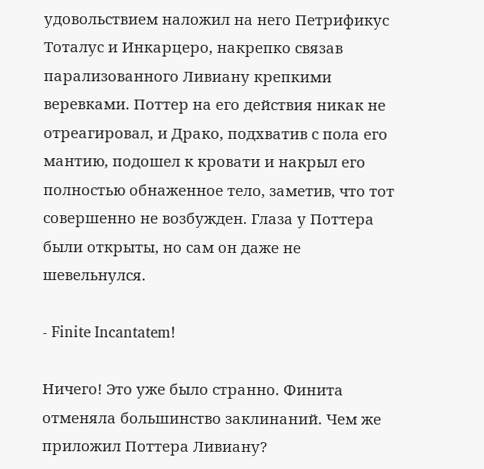удовольствием наложил на него Петрификус Тоталус и Инкарцеро, накрепко связав парализованного Ливиану крепкими веревками. Поттер на его действия никак не отреагировал, и Драко, подхватив с пола его мантию, подошел к кровати и накрыл его полностью обнаженное тело, заметив, что тот совершенно не возбужден. Глаза у Поттера были открыты, но сам он даже не шевельнулся.

- Finite Incantatem!

Ничего! Это уже было странно. Финита отменяла большинство заклинаний. Чем же приложил Поттера Ливиану?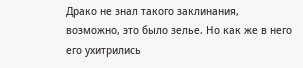Драко не знал такого заклинания, возможно, это было зелье. Но как же в него его ухитрились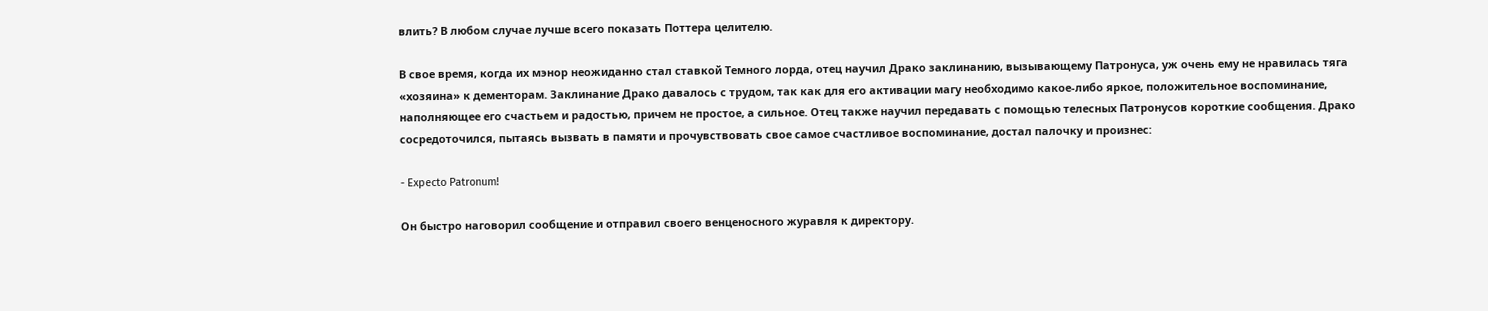влить? В любом случае лучше всего показать Поттера целителю.

В свое время, когда их мэнор неожиданно стал ставкой Темного лорда, отец научил Драко заклинанию, вызывающему Патронуса, уж очень ему не нравилась тяга «хозяина» к дементорам. Заклинание Драко давалось с трудом, так как для его активации магу необходимо какое-либо яркое, положительное воспоминание, наполняющее его счастьем и радостью, причем не простое, а сильное. Отец также научил передавать с помощью телесных Патронусов короткие сообщения. Драко сосредоточился, пытаясь вызвать в памяти и прочувствовать свое самое счастливое воспоминание, достал палочку и произнес:

- Expecto Patronum!

Он быстро наговорил сообщение и отправил своего венценосного журавля к директору.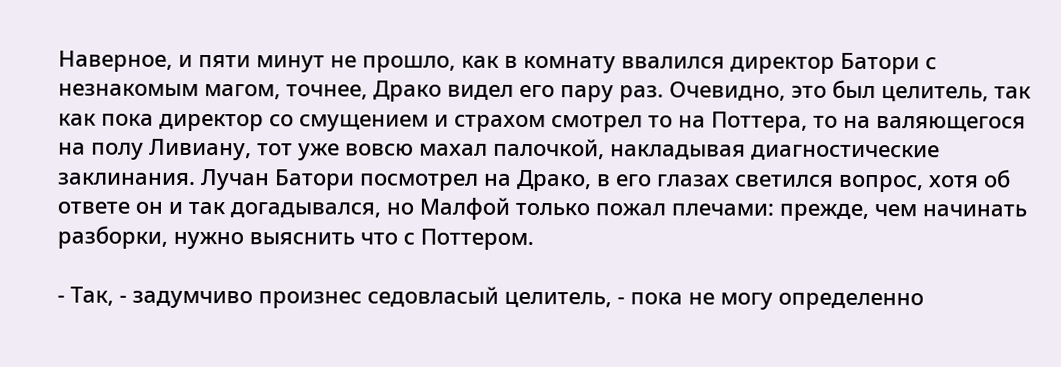Наверное, и пяти минут не прошло, как в комнату ввалился директор Батори с незнакомым магом, точнее, Драко видел его пару раз. Очевидно, это был целитель, так как пока директор со смущением и страхом смотрел то на Поттера, то на валяющегося на полу Ливиану, тот уже вовсю махал палочкой, накладывая диагностические заклинания. Лучан Батори посмотрел на Драко, в его глазах светился вопрос, хотя об ответе он и так догадывался, но Малфой только пожал плечами: прежде, чем начинать разборки, нужно выяснить что с Поттером.

- Так, - задумчиво произнес седовласый целитель, - пока не могу определенно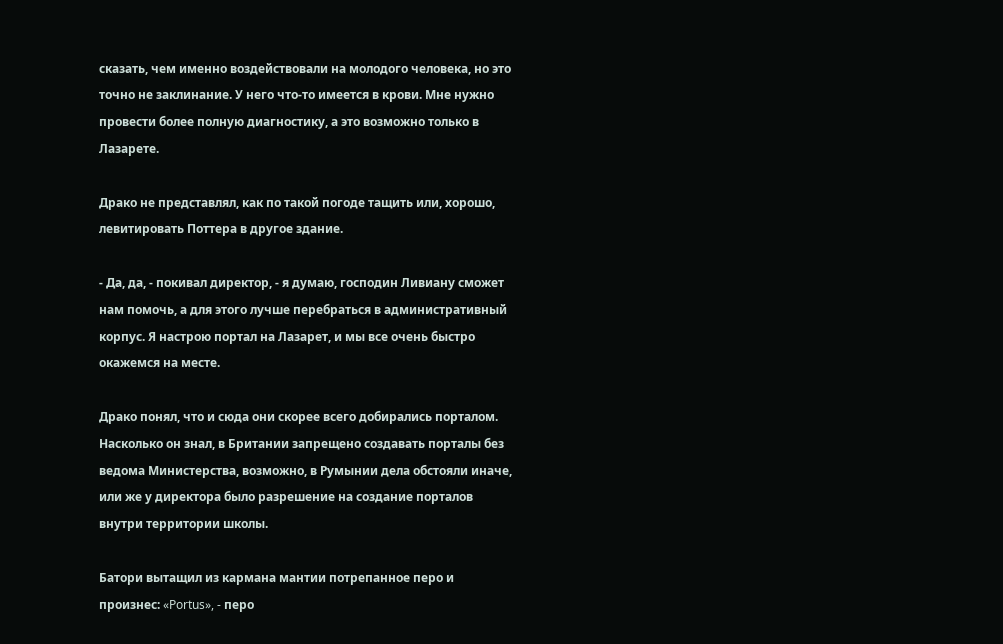сказать, чем именно воздействовали на молодого человека, но это точно не заклинание. У него что-то имеется в крови. Мне нужно провести более полную диагностику, а это возможно только в Лазарете.

Драко не представлял, как по такой погоде тащить или, хорошо, левитировать Поттера в другое здание.

- Да, да, - покивал директор, - я думаю, господин Ливиану сможет нам помочь, а для этого лучше перебраться в административный корпус. Я настрою портал на Лазарет, и мы все очень быстро окажемся на месте.

Драко понял, что и сюда они скорее всего добирались порталом. Насколько он знал, в Британии запрещено создавать порталы без ведома Министерства, возможно, в Румынии дела обстояли иначе, или же у директора было разрешение на создание порталов внутри территории школы.

Батори вытащил из кармана мантии потрепанное перо и произнес: «Portus», - перо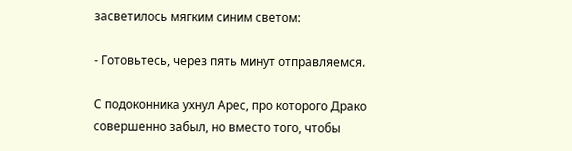засветилось мягким синим светом:

- Готовьтесь, через пять минут отправляемся.

С подоконника ухнул Арес, про которого Драко совершенно забыл, но вместо того, чтобы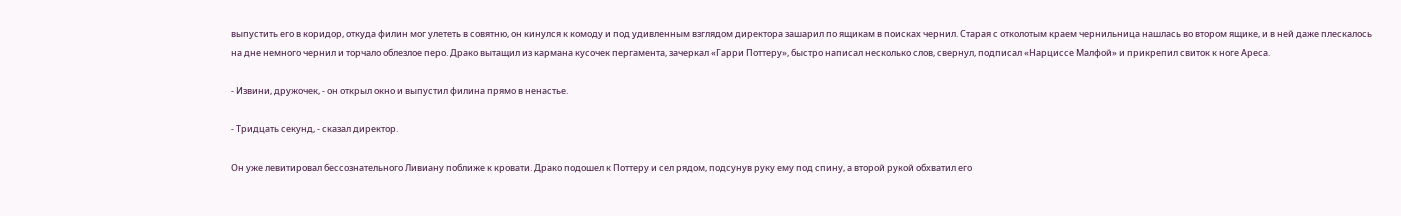выпустить его в коридор, откуда филин мог улететь в совятню, он кинулся к комоду и под удивленным взглядом директора зашарил по ящикам в поисках чернил. Старая с отколотым краем чернильница нашлась во втором ящике, и в ней даже плескалось на дне немного чернил и торчало облезлое перо. Драко вытащил из кармана кусочек пергамента, зачеркал «Гарри Поттеру», быстро написал несколько слов, свернул, подписал «Нарциссе Малфой» и прикрепил свиток к ноге Ареса.

- Извини, дружочек, - он открыл окно и выпустил филина прямо в ненастье.

- Тридцать секунд, - сказал директор.

Он уже левитировал бессознательного Ливиану поближе к кровати. Драко подошел к Поттеру и сел рядом, подсунув руку ему под спину, а второй рукой обхватил его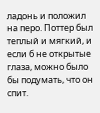ладонь и положил на перо. Поттер был теплый и мягкий, и если б не открытые глаза, можно было бы подумать, что он спит.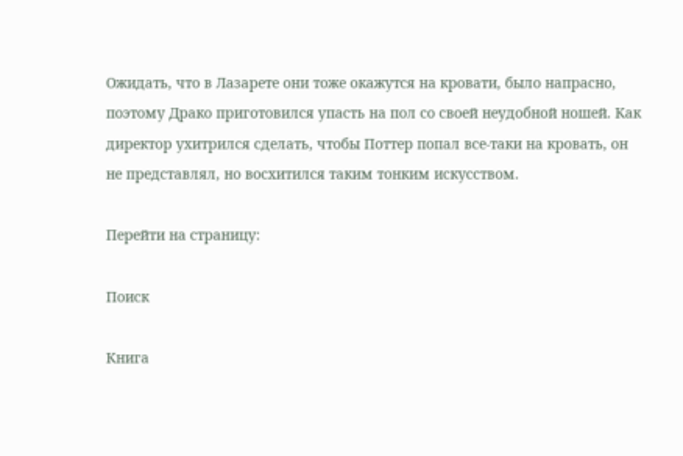Ожидать, что в Лазарете они тоже окажутся на кровати, было напрасно, поэтому Драко приготовился упасть на пол со своей неудобной ношей. Как директор ухитрился сделать, чтобы Поттер попал все-таки на кровать, он не представлял, но восхитился таким тонким искусством.

Перейти на страницу:

Поиск

Книга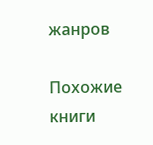жанров

Похожие книги